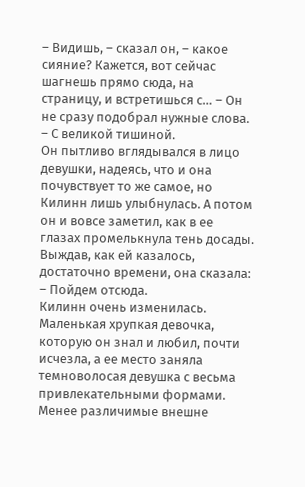– Видишь, – сказал он, – какое сияние? Кажется, вот сейчас шагнешь прямо сюда, на страницу, и встретишься с… – Он не сразу подобрал нужные слова. – С великой тишиной.
Он пытливо вглядывался в лицо девушки, надеясь, что и она почувствует то же самое, но Килинн лишь улыбнулась. А потом он и вовсе заметил, как в ее глазах промелькнула тень досады. Выждав, как ей казалось, достаточно времени, она сказала:
– Пойдем отсюда.
Килинн очень изменилась. Маленькая хрупкая девочка, которую он знал и любил, почти исчезла, а ее место заняла темноволосая девушка с весьма привлекательными формами. Менее различимые внешне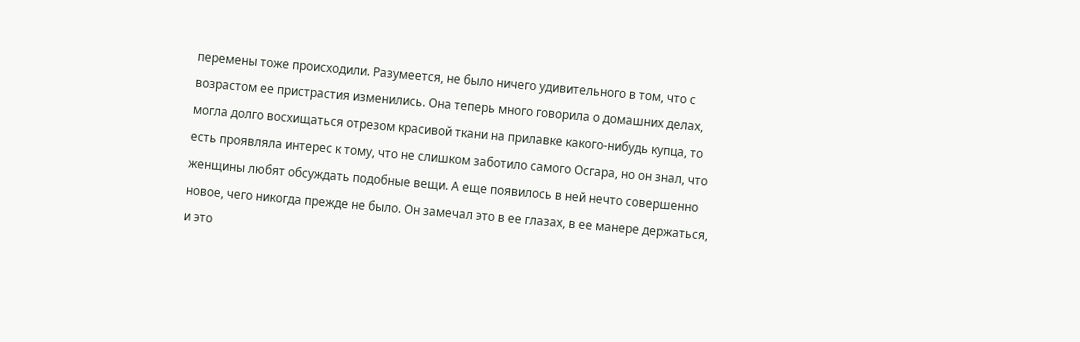перемены тоже происходили. Разумеется, не было ничего удивительного в том, что с возрастом ее пристрастия изменились. Она теперь много говорила о домашних делах, могла долго восхищаться отрезом красивой ткани на прилавке какого-нибудь купца, то есть проявляла интерес к тому, что не слишком заботило самого Осгара, но он знал, что женщины любят обсуждать подобные вещи. А еще появилось в ней нечто совершенно новое, чего никогда прежде не было. Он замечал это в ее глазах, в ее манере держаться, и это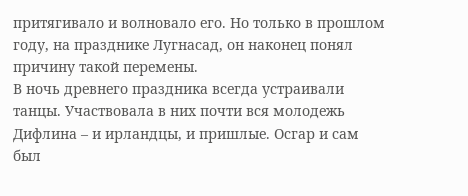притягивало и волновало его. Но только в прошлом году, на празднике Лугнасад, он наконец понял причину такой перемены.
В ночь древнего праздника всегда устраивали танцы. Участвовала в них почти вся молодежь Дифлина – и ирландцы, и пришлые. Осгар и сам был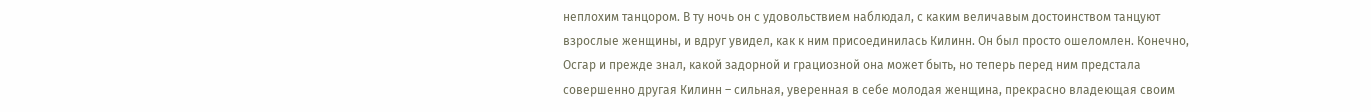неплохим танцором. В ту ночь он с удовольствием наблюдал, с каким величавым достоинством танцуют взрослые женщины, и вдруг увидел, как к ним присоединилась Килинн. Он был просто ошеломлен. Конечно, Осгар и прежде знал, какой задорной и грациозной она может быть, но теперь перед ним предстала совершенно другая Килинн – сильная, уверенная в себе молодая женщина, прекрасно владеющая своим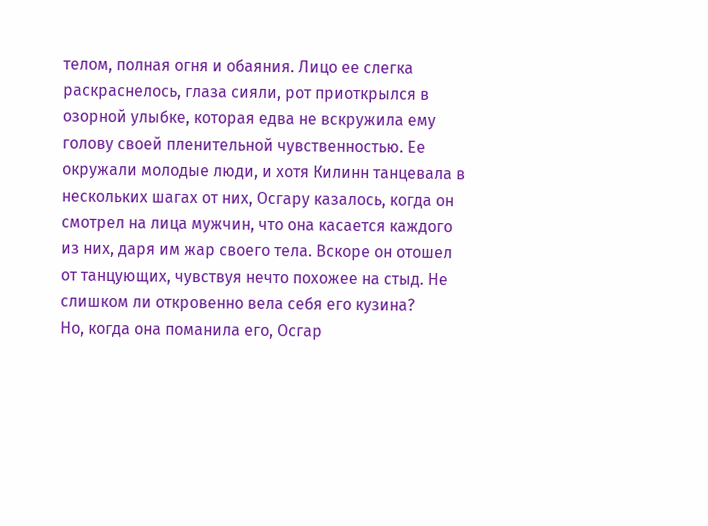телом, полная огня и обаяния. Лицо ее слегка раскраснелось, глаза сияли, рот приоткрылся в озорной улыбке, которая едва не вскружила ему голову своей пленительной чувственностью. Ее окружали молодые люди, и хотя Килинн танцевала в нескольких шагах от них, Осгару казалось, когда он смотрел на лица мужчин, что она касается каждого из них, даря им жар своего тела. Вскоре он отошел от танцующих, чувствуя нечто похожее на стыд. Не слишком ли откровенно вела себя его кузина?
Но, когда она поманила его, Осгар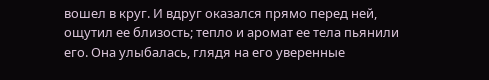вошел в круг. И вдруг оказался прямо перед ней, ощутил ее близость; тепло и аромат ее тела пьянили его. Она улыбалась, глядя на его уверенные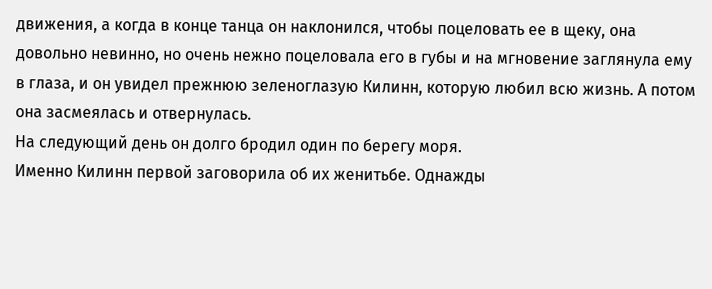движения, а когда в конце танца он наклонился, чтобы поцеловать ее в щеку, она довольно невинно, но очень нежно поцеловала его в губы и на мгновение заглянула ему в глаза, и он увидел прежнюю зеленоглазую Килинн, которую любил всю жизнь. А потом она засмеялась и отвернулась.
На следующий день он долго бродил один по берегу моря.
Именно Килинн первой заговорила об их женитьбе. Однажды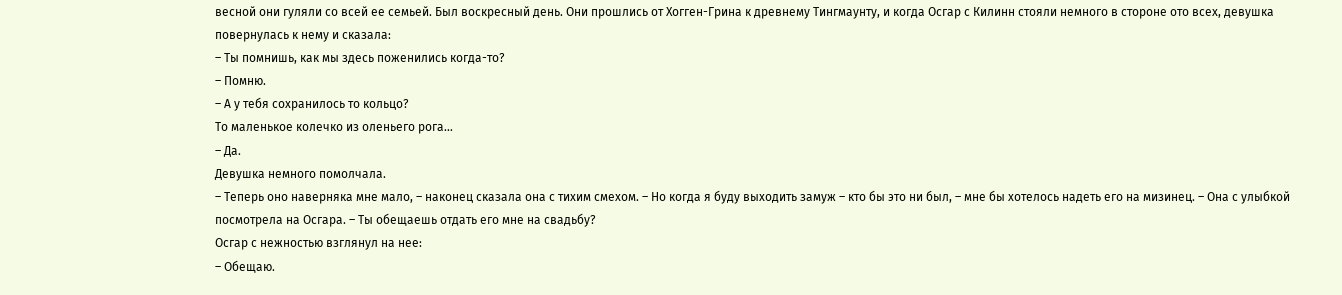весной они гуляли со всей ее семьей. Был воскресный день. Они прошлись от Хогген-Грина к древнему Тингмаунту, и когда Осгар с Килинн стояли немного в стороне ото всех, девушка повернулась к нему и сказала:
– Ты помнишь, как мы здесь поженились когда-то?
– Помню.
– А у тебя сохранилось то кольцо?
То маленькое колечко из оленьего рога…
– Да.
Девушка немного помолчала.
– Теперь оно наверняка мне мало, – наконец сказала она с тихим смехом. – Но когда я буду выходить замуж – кто бы это ни был, – мне бы хотелось надеть его на мизинец. – Она с улыбкой посмотрела на Осгара. – Ты обещаешь отдать его мне на свадьбу?
Осгар с нежностью взглянул на нее:
– Обещаю.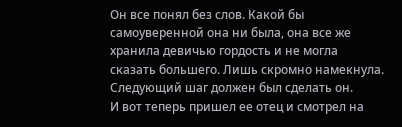Он все понял без слов. Какой бы самоуверенной она ни была, она все же хранила девичью гордость и не могла сказать большего. Лишь скромно намекнула. Следующий шаг должен был сделать он.
И вот теперь пришел ее отец и смотрел на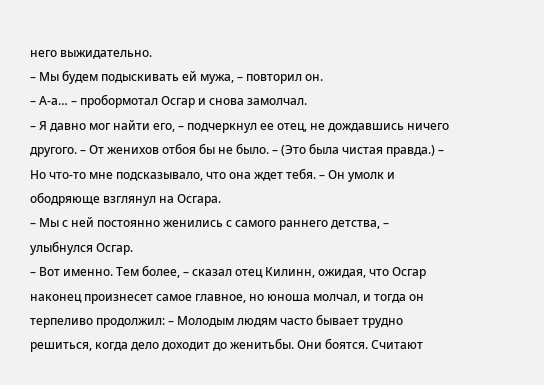него выжидательно.
– Мы будем подыскивать ей мужа, – повторил он.
– А-а… – пробормотал Осгар и снова замолчал.
– Я давно мог найти его, – подчеркнул ее отец, не дождавшись ничего другого. – От женихов отбоя бы не было. – (Это была чистая правда.) – Но что-то мне подсказывало, что она ждет тебя. – Он умолк и ободряюще взглянул на Осгара.
– Мы с ней постоянно женились с самого раннего детства, – улыбнулся Осгар.
– Вот именно. Тем более, – сказал отец Килинн, ожидая, что Осгар наконец произнесет самое главное, но юноша молчал, и тогда он терпеливо продолжил: – Молодым людям часто бывает трудно решиться, когда дело доходит до женитьбы. Они боятся. Считают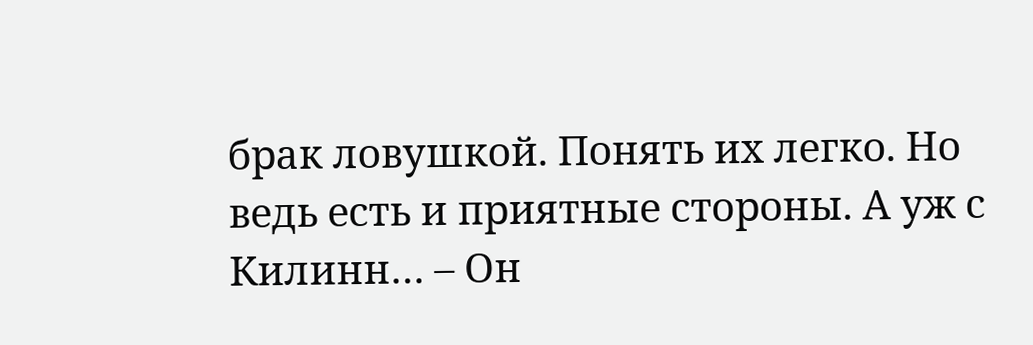брак ловушкой. Понять их легко. Но ведь есть и приятные стороны. А уж с Килинн… – Он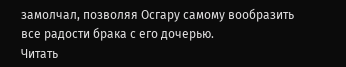замолчал, позволяя Осгару самому вообразить все радости брака с его дочерью.
Читать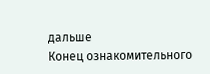дальше
Конец ознакомительного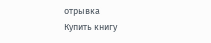отрывка
Купить книгу